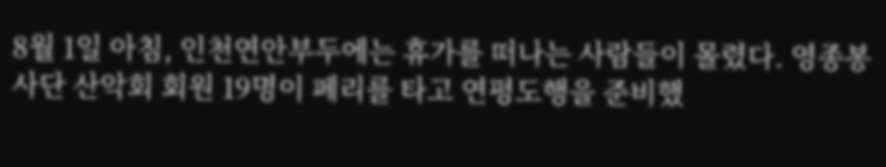8월 1일 아침, 인천연안부두에는 휴가를 떠나는 사람들이 몰렸다. 영종봉사단 산악회 회원 19명이 페리를 타고 연평도행을 준비했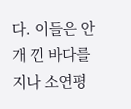다. 이들은 안개 낀 바다를 지나 소연평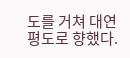도를 거쳐 대연평도로 향했다.